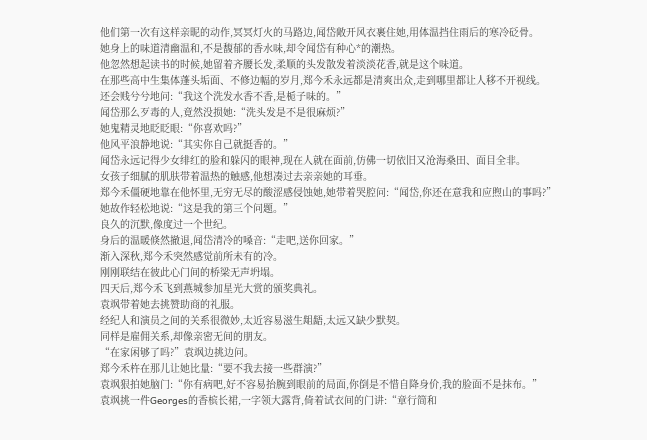他们第一次有这样亲昵的动作,冥冥灯火的马路边,闻岱敞开风衣裹住她,用体温挡住雨后的寒冷砭骨。
她身上的味道清幽温和,不是馥郁的香水味,却令闻岱有种心*的潮热。
他忽然想起读书的时候,她留着齐腰长发,柔顺的头发散发着淡淡花香,就是这个味道。
在那些高中生集体蓬头垢面、不修边幅的岁月,郑今禾永远都是清爽出众,走到哪里都让人移不开视线。
还会贱兮兮地问:“我这个洗发水香不香,是栀子味的。”
闻岱那么歹毒的人,竟然没损她:“洗头发是不是很麻烦?”
她鬼精灵地眨眨眼:“你喜欢吗?”
他风平浪静地说:“其实你自己就挺香的。”
闻岱永远记得少女绯红的脸和躲闪的眼神,现在人就在面前,仿佛一切依旧又沧海桑田、面目全非。
女孩子细腻的肌肤带着温热的触感,他想凑过去亲亲她的耳垂。
郑今禾僵硬地靠在他怀里,无穷无尽的酸涩感侵蚀她,她带着哭腔问:“闻岱,你还在意我和应煦山的事吗?”
她故作轻松地说:“这是我的第三个问题。”
良久的沉默,像度过一个世纪。
身后的温暖倏然撤退,闻岱清冷的嗓音:“走吧,送你回家。”
渐入深秋,郑今禾突然感觉前所未有的冷。
刚刚联结在彼此心门间的桥梁无声坍塌。
四天后,郑今禾飞到燕城参加星光大赏的颁奖典礼。
袁飒带着她去挑赞助商的礼服。
经纪人和演员之间的关系很微妙,太近容易滋生龃龉,太远又缺少默契。
同样是雇佣关系,却像亲密无间的朋友。
“在家闲够了吗?”袁飒边挑边问。
郑今禾杵在那儿让她比量:“要不我去接一些群演?”
袁飒狠拍她脑门:“你有病吧,好不容易抬腕到眼前的局面,你倒是不惜自降身价,我的脸面不是抹布。”
袁飒挑一件Georges的香槟长裙,一字领大露背,倚着试衣间的门讲:“章行简和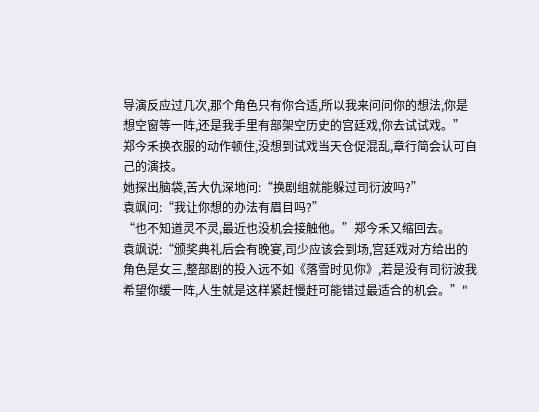导演反应过几次,那个角色只有你合适,所以我来问问你的想法,你是想空窗等一阵,还是我手里有部架空历史的宫廷戏,你去试试戏。”
郑今禾换衣服的动作顿住,没想到试戏当天仓促混乱,章行简会认可自己的演技。
她探出脑袋,苦大仇深地问:“换剧组就能躲过司衍波吗?”
袁飒问:“我让你想的办法有眉目吗?”
“也不知道灵不灵,最近也没机会接触他。”郑今禾又缩回去。
袁飒说:“颁奖典礼后会有晚宴,司少应该会到场,宫廷戏对方给出的角色是女三,整部剧的投入远不如《落雪时见你》,若是没有司衍波我希望你缓一阵,人生就是这样紧赶慢赶可能错过最适合的机会。”"